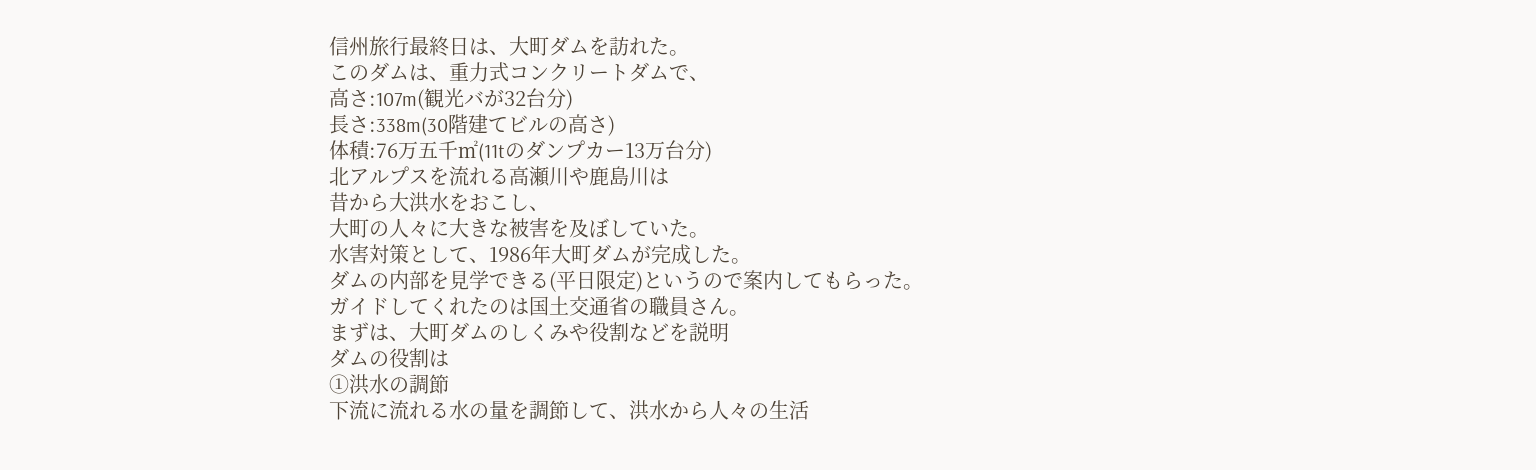信州旅行最終日は、大町ダムを訪れた。
このダムは、重力式コンクリートダムで、
高さ:107m(観光バが32台分)
長さ:338m(30階建てビルの高さ)
体積:76万五千㎡(11tのダンプカー13万台分)
北アルプスを流れる高瀬川や鹿島川は
昔から大洪水をおこし、
大町の人々に大きな被害を及ぼしていた。
水害対策として、1986年大町ダムが完成した。
ダムの内部を見学できる(平日限定)というので案内してもらった。
ガイドしてくれたのは国土交通省の職員さん。
まずは、大町ダムのしくみや役割などを説明
ダムの役割は
①洪水の調節
下流に流れる水の量を調節して、洪水から人々の生活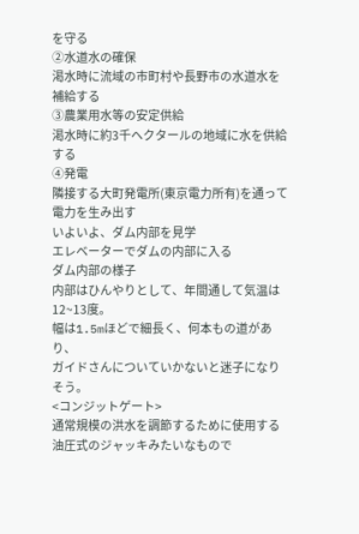を守る
②水道水の確保
渇水時に流域の市町村や長野市の水道水を補給する
③農業用水等の安定供給
渇水時に約3千ヘクタールの地域に水を供給する
④発電
隣接する大町発電所(東京電力所有)を通って電力を生み出す
いよいよ、ダム内部を見学
エレベーターでダムの内部に入る
ダム内部の様子
内部はひんやりとして、年間通して気温は12~13度。
幅は1.5mほどで細長く、何本もの道があり、
ガイドさんについていかないと迷子になりそう。
<コンジットゲート>
通常規模の洪水を調節するために使用する
油圧式のジャッキみたいなもので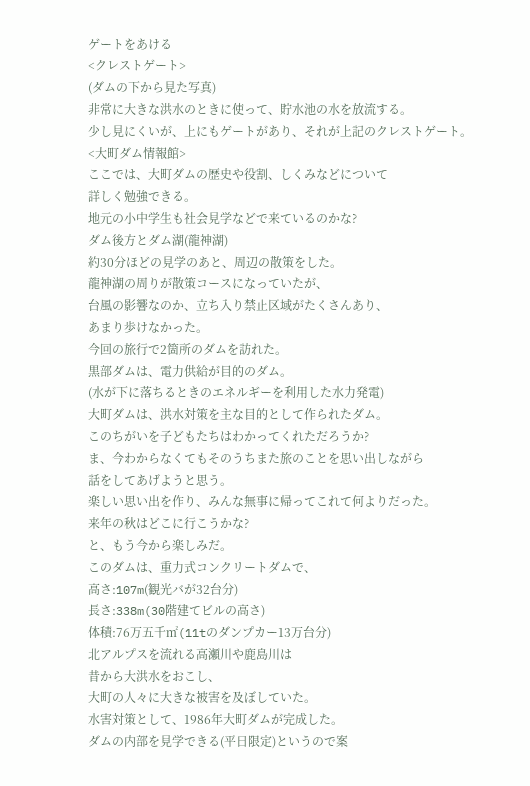ゲートをあける
<クレストゲート>
(ダムの下から見た写真)
非常に大きな洪水のときに使って、貯水池の水を放流する。
少し見にくいが、上にもゲートがあり、それが上記のクレストゲート。
<大町ダム情報館>
ここでは、大町ダムの歴史や役割、しくみなどについて
詳しく勉強できる。
地元の小中学生も社会見学などで来ているのかな?
ダム後方とダム湖(龍神湖)
約30分ほどの見学のあと、周辺の散策をした。
龍神湖の周りが散策コースになっていたが、
台風の影響なのか、立ち入り禁止区域がたくさんあり、
あまり歩けなかった。
今回の旅行で2箇所のダムを訪れた。
黒部ダムは、電力供給が目的のダム。
(水が下に落ちるときのエネルギーを利用した水力発電)
大町ダムは、洪水対策を主な目的として作られたダム。
このちがいを子どもたちはわかってくれただろうか?
ま、今わからなくてもそのうちまた旅のことを思い出しながら
話をしてあげようと思う。
楽しい思い出を作り、みんな無事に帰ってこれて何よりだった。
来年の秋はどこに行こうかな?
と、もう今から楽しみだ。
このダムは、重力式コンクリートダムで、
高さ:107m(観光バが32台分)
長さ:338m(30階建てビルの高さ)
体積:76万五千㎡(11tのダンプカー13万台分)
北アルプスを流れる高瀬川や鹿島川は
昔から大洪水をおこし、
大町の人々に大きな被害を及ぼしていた。
水害対策として、1986年大町ダムが完成した。
ダムの内部を見学できる(平日限定)というので案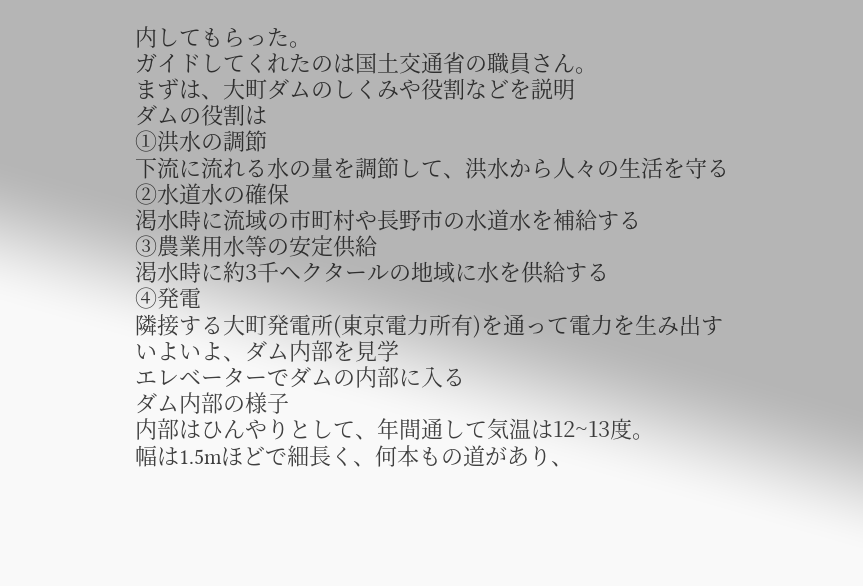内してもらった。
ガイドしてくれたのは国土交通省の職員さん。
まずは、大町ダムのしくみや役割などを説明
ダムの役割は
①洪水の調節
下流に流れる水の量を調節して、洪水から人々の生活を守る
②水道水の確保
渇水時に流域の市町村や長野市の水道水を補給する
③農業用水等の安定供給
渇水時に約3千ヘクタールの地域に水を供給する
④発電
隣接する大町発電所(東京電力所有)を通って電力を生み出す
いよいよ、ダム内部を見学
エレベーターでダムの内部に入る
ダム内部の様子
内部はひんやりとして、年間通して気温は12~13度。
幅は1.5mほどで細長く、何本もの道があり、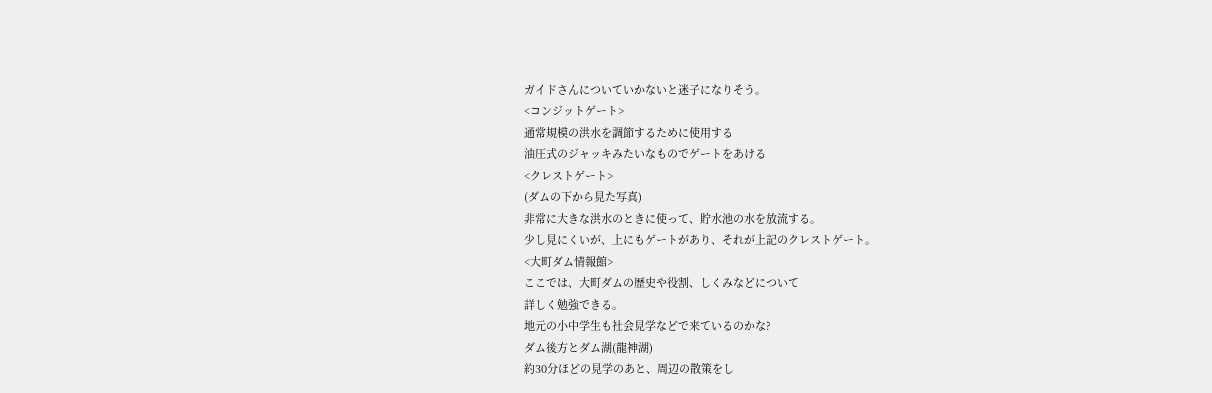ガイドさんについていかないと迷子になりそう。
<コンジットゲート>
通常規模の洪水を調節するために使用する
油圧式のジャッキみたいなものでゲートをあける
<クレストゲート>
(ダムの下から見た写真)
非常に大きな洪水のときに使って、貯水池の水を放流する。
少し見にくいが、上にもゲートがあり、それが上記のクレストゲート。
<大町ダム情報館>
ここでは、大町ダムの歴史や役割、しくみなどについて
詳しく勉強できる。
地元の小中学生も社会見学などで来ているのかな?
ダム後方とダム湖(龍神湖)
約30分ほどの見学のあと、周辺の散策をし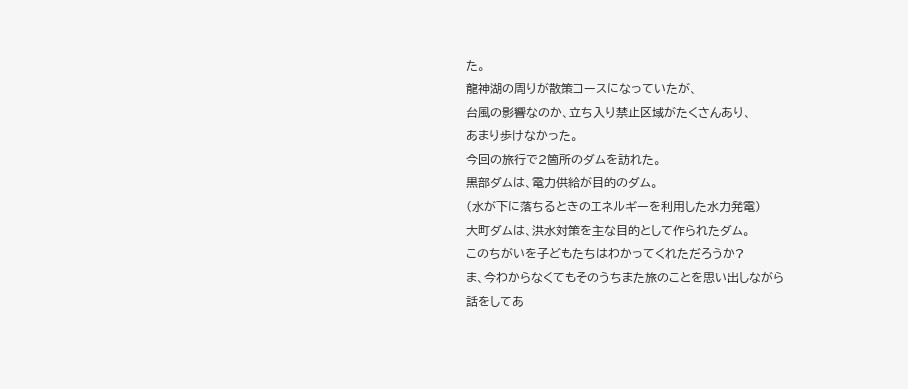た。
龍神湖の周りが散策コースになっていたが、
台風の影響なのか、立ち入り禁止区域がたくさんあり、
あまり歩けなかった。
今回の旅行で2箇所のダムを訪れた。
黒部ダムは、電力供給が目的のダム。
(水が下に落ちるときのエネルギーを利用した水力発電)
大町ダムは、洪水対策を主な目的として作られたダム。
このちがいを子どもたちはわかってくれただろうか?
ま、今わからなくてもそのうちまた旅のことを思い出しながら
話をしてあ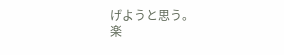げようと思う。
楽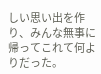しい思い出を作り、みんな無事に帰ってこれて何よりだった。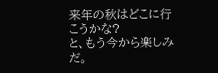来年の秋はどこに行こうかな?
と、もう今から楽しみだ。